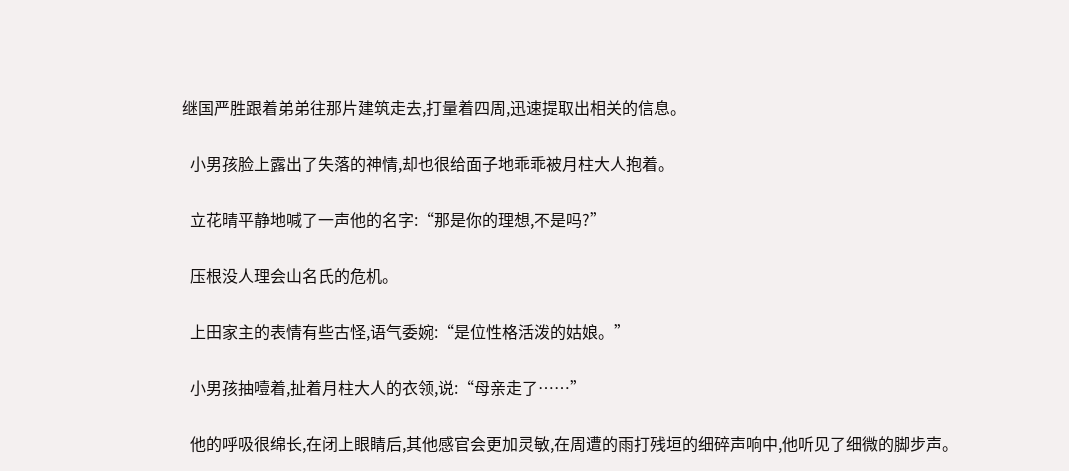继国严胜跟着弟弟往那片建筑走去,打量着四周,迅速提取出相关的信息。

  小男孩脸上露出了失落的神情,却也很给面子地乖乖被月柱大人抱着。

  立花晴平静地喊了一声他的名字:“那是你的理想,不是吗?”

  压根没人理会山名氏的危机。

  上田家主的表情有些古怪,语气委婉:“是位性格活泼的姑娘。”

  小男孩抽噎着,扯着月柱大人的衣领,说:“母亲走了……”

  他的呼吸很绵长,在闭上眼睛后,其他感官会更加灵敏,在周遭的雨打残垣的细碎声响中,他听见了细微的脚步声。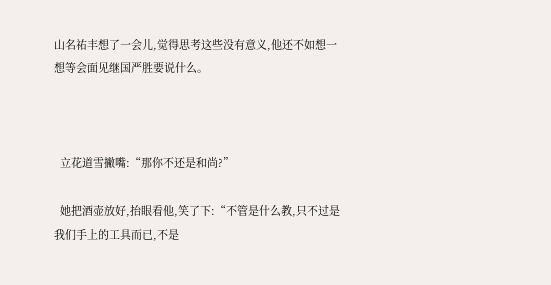山名祐丰想了一会儿,觉得思考这些没有意义,他还不如想一想等会面见继国严胜要说什么。



  立花道雪撇嘴:“那你不还是和尚?”

  她把酒壶放好,抬眼看他,笑了下:“不管是什么教,只不过是我们手上的工具而已,不是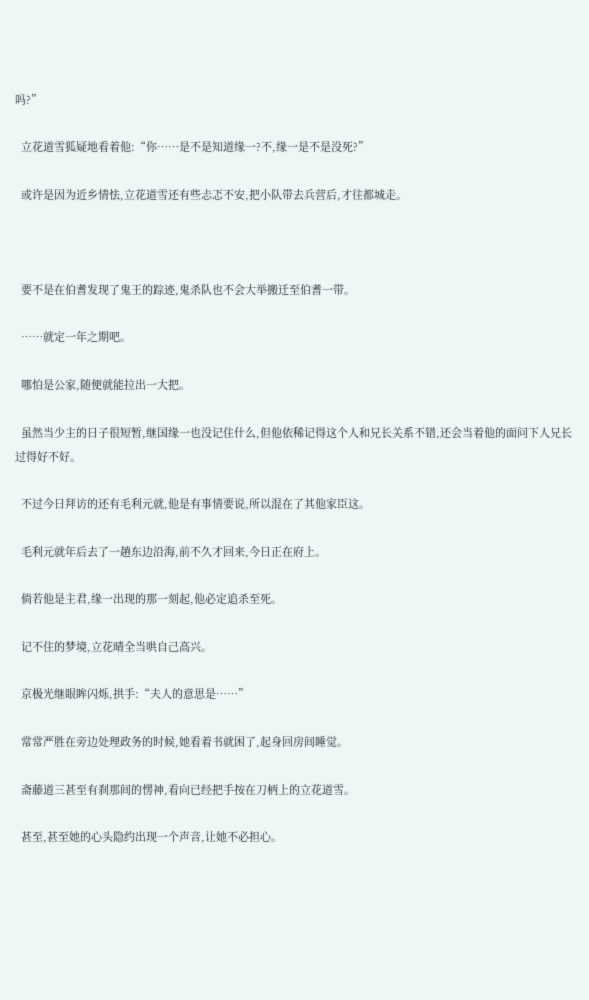吗?”

  立花道雪狐疑地看着他:“你……是不是知道缘一?不,缘一是不是没死?”

  或许是因为近乡情怯,立花道雪还有些忐忑不安,把小队带去兵营后,才往都城走。



  要不是在伯耆发现了鬼王的踪迹,鬼杀队也不会大举搬迁至伯耆一带。

  ……就定一年之期吧。

  哪怕是公家,随便就能拉出一大把。

  虽然当少主的日子很短暂,继国缘一也没记住什么,但他依稀记得这个人和兄长关系不错,还会当着他的面问下人兄长过得好不好。

  不过今日拜访的还有毛利元就,他是有事情要说,所以混在了其他家臣这。

  毛利元就年后去了一趟东边沿海,前不久才回来,今日正在府上。

  倘若他是主君,缘一出现的那一刻起,他必定追杀至死。

  记不住的梦境,立花晴全当哄自己高兴。

  京极光继眼眸闪烁,拱手:“夫人的意思是……”

  常常严胜在旁边处理政务的时候,她看着书就困了,起身回房间睡觉。

  斋藤道三甚至有刹那间的愣神,看向已经把手按在刀柄上的立花道雪。

  甚至,甚至她的心头隐约出现一个声音,让她不必担心。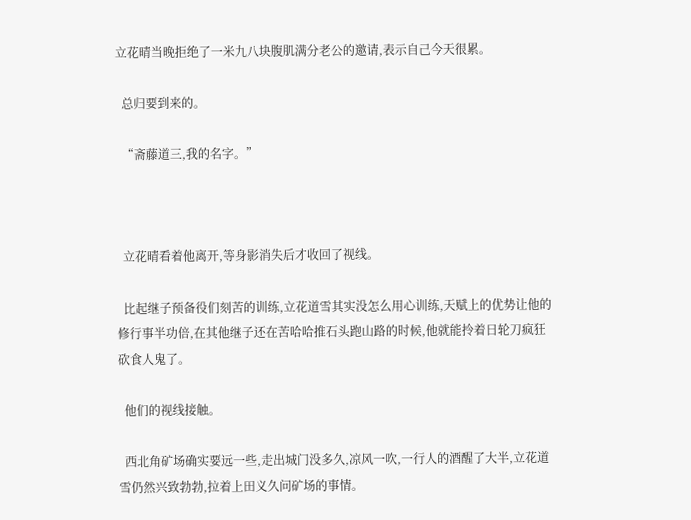立花晴当晚拒绝了一米九八块腹肌满分老公的邀请,表示自己今天很累。

  总归要到来的。

  “斋藤道三,我的名字。”



  立花晴看着他离开,等身影消失后才收回了视线。

  比起继子预备役们刻苦的训练,立花道雪其实没怎么用心训练,天赋上的优势让他的修行事半功倍,在其他继子还在苦哈哈推石头跑山路的时候,他就能拎着日轮刀疯狂砍食人鬼了。

  他们的视线接触。

  西北角矿场确实要远一些,走出城门没多久,凉风一吹,一行人的酒醒了大半,立花道雪仍然兴致勃勃,拉着上田义久问矿场的事情。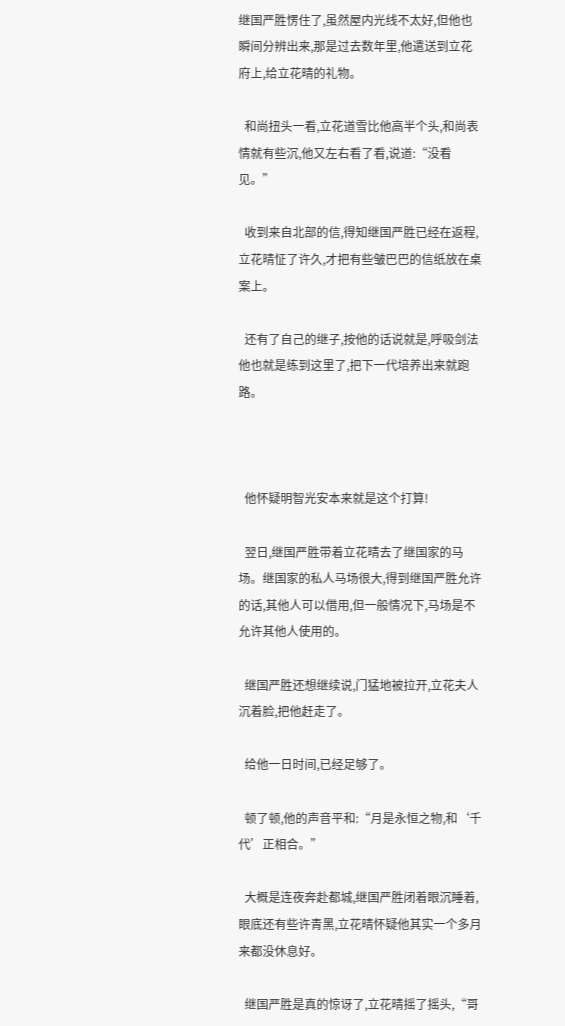继国严胜愣住了,虽然屋内光线不太好,但他也瞬间分辨出来,那是过去数年里,他遣送到立花府上,给立花晴的礼物。

  和尚扭头一看,立花道雪比他高半个头,和尚表情就有些沉,他又左右看了看,说道:“没看见。”

  收到来自北部的信,得知继国严胜已经在返程,立花晴怔了许久,才把有些皱巴巴的信纸放在桌案上。

  还有了自己的继子,按他的话说就是,呼吸剑法他也就是练到这里了,把下一代培养出来就跑路。



  他怀疑明智光安本来就是这个打算!

  翌日,继国严胜带着立花晴去了继国家的马场。继国家的私人马场很大,得到继国严胜允许的话,其他人可以借用,但一般情况下,马场是不允许其他人使用的。

  继国严胜还想继续说,门猛地被拉开,立花夫人沉着脸,把他赶走了。

  给他一日时间,已经足够了。

  顿了顿,他的声音平和:“月是永恒之物,和‘千代’正相合。”

  大概是连夜奔赴都城,继国严胜闭着眼沉睡着,眼底还有些许青黑,立花晴怀疑他其实一个多月来都没休息好。

  继国严胜是真的惊讶了,立花晴摇了摇头,“哥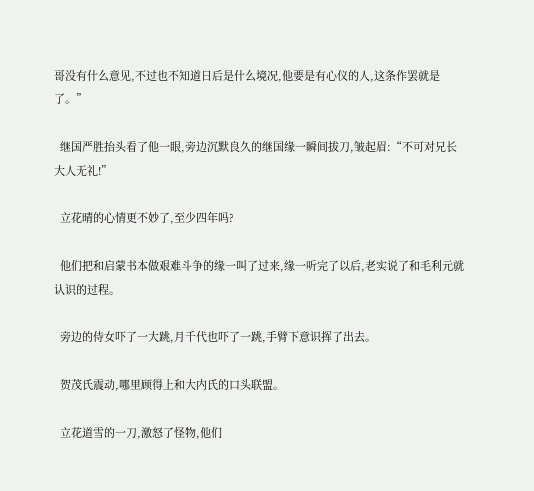哥没有什么意见,不过也不知道日后是什么境况,他要是有心仪的人,这条作罢就是了。”

  继国严胜抬头看了他一眼,旁边沉默良久的继国缘一瞬间拔刀,皱起眉:“不可对兄长大人无礼!”

  立花晴的心情更不妙了,至少四年吗?

  他们把和启蒙书本做艰难斗争的缘一叫了过来,缘一听完了以后,老实说了和毛利元就认识的过程。

  旁边的侍女吓了一大跳,月千代也吓了一跳,手臂下意识挥了出去。

  贺茂氏震动,哪里顾得上和大内氏的口头联盟。

  立花道雪的一刀,激怒了怪物,他们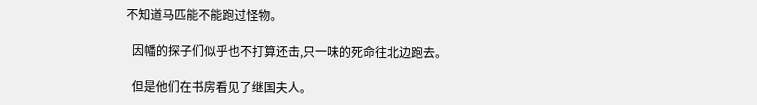不知道马匹能不能跑过怪物。

  因幡的探子们似乎也不打算还击,只一味的死命往北边跑去。

  但是他们在书房看见了继国夫人。